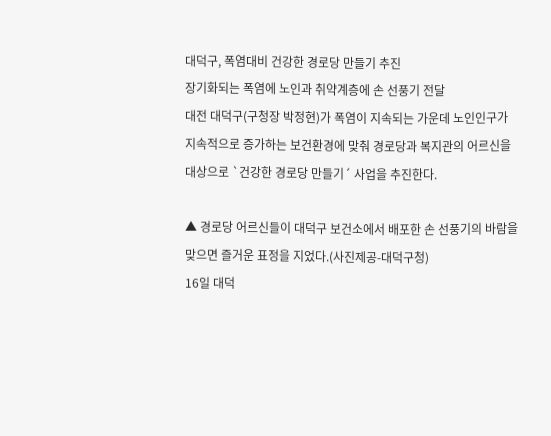대덕구, 폭염대비 건강한 경로당 만들기 추진
장기화되는 폭염에 노인과 취약계층에 손 선풍기 전달
대전 대덕구(구청장 박정현)가 폭염이 지속되는 가운데 노인인구가 지속적으로 증가하는 보건환경에 맞춰 경로당과 복지관의 어르신을 대상으로 `건강한 경로당 만들기´ 사업을 추진한다.

▲ 경로당 어르신들이 대덕구 보건소에서 배포한 손 선풍기의 바람을 맞으면 즐거운 표정을 지었다.(사진제공-대덕구청)
16일 대덕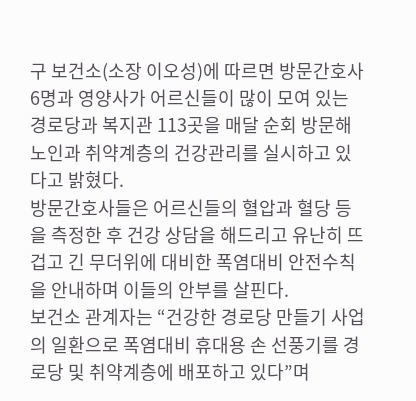구 보건소(소장 이오성)에 따르면 방문간호사 6명과 영양사가 어르신들이 많이 모여 있는 경로당과 복지관 113곳을 매달 순회 방문해 노인과 취약계층의 건강관리를 실시하고 있다고 밝혔다.
방문간호사들은 어르신들의 혈압과 혈당 등을 측정한 후 건강 상담을 해드리고 유난히 뜨겁고 긴 무더위에 대비한 폭염대비 안전수칙을 안내하며 이들의 안부를 살핀다.
보건소 관계자는 “건강한 경로당 만들기 사업의 일환으로 폭염대비 휴대용 손 선풍기를 경로당 및 취약계층에 배포하고 있다”며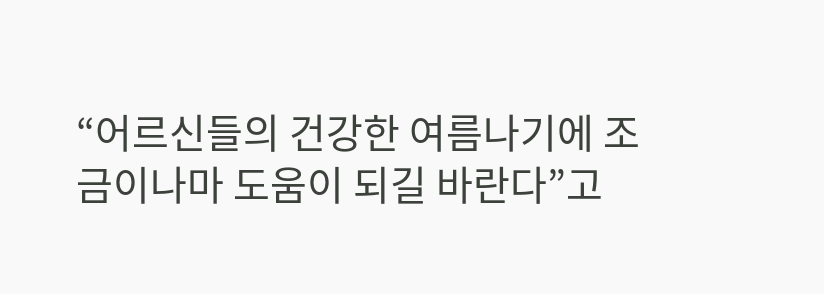“어르신들의 건강한 여름나기에 조금이나마 도움이 되길 바란다”고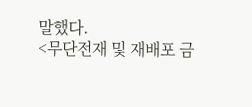말했다.
<무단전재 및 재배포 금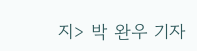지> 박 완우 기자